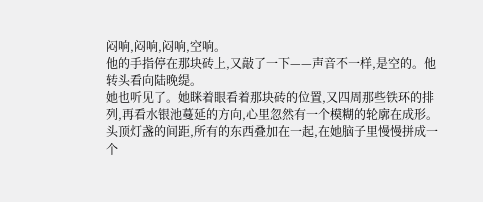闷响,闷响,闷响,空响。
他的手指停在那块砖上,又敲了一下——声音不一样,是空的。他转头看向陆晚缇。
她也听见了。她眯着眼看着那块砖的位置,又四周那些铁环的排列,再看水银池蔓延的方向,心里忽然有一个模糊的轮廓在成形。
头顶灯盏的间距,所有的东西叠加在一起,在她脑子里慢慢拼成一个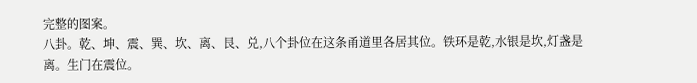完整的图案。
八卦。乾、坤、震、巽、坎、离、艮、兑,八个卦位在这条甬道里各居其位。铁环是乾,水银是坎,灯盏是离。生门在震位。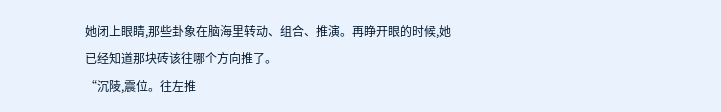她闭上眼睛,那些卦象在脑海里转动、组合、推演。再睁开眼的时候,她已经知道那块砖该往哪个方向推了。
“沉陵,震位。往左推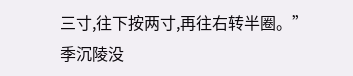三寸,往下按两寸,再往右转半圈。”
季沉陵没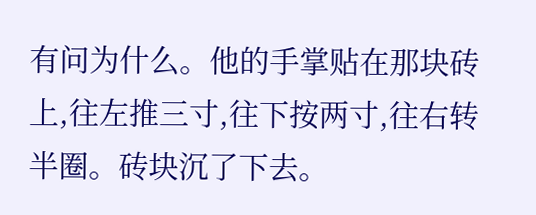有问为什么。他的手掌贴在那块砖上,往左推三寸,往下按两寸,往右转半圈。砖块沉了下去。